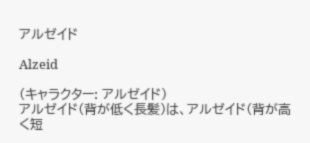アルゼイド

Alzeid

(キャラクター: アルゼイド)
アルゼイド(背が低く長髪)は、アルゼイド(背が高く短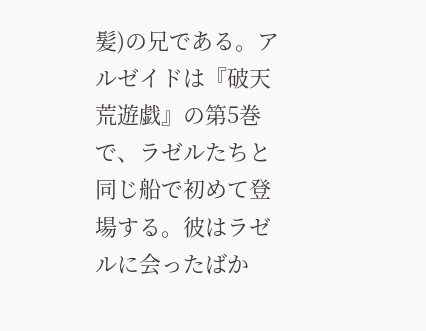髪)の兄である。アルゼイドは『破天荒遊戯』の第5巻で、ラゼルたちと同じ船で初めて登場する。彼はラゼルに会ったばか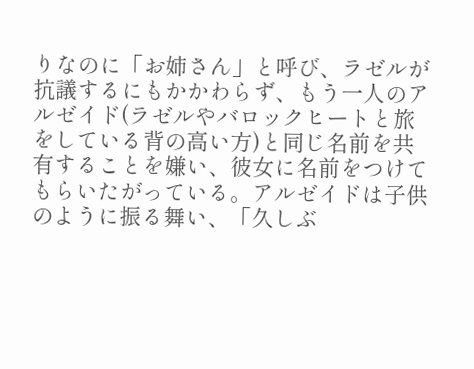りなのに「お姉さん」と呼び、ラゼルが抗議するにもかかわらず、もう一人のアルゼイド(ラゼルやバロックヒートと旅をしている背の高い方)と同じ名前を共有することを嫌い、彼女に名前をつけてもらいたがっている。アルゼイドは子供のように振る舞い、「久しぶ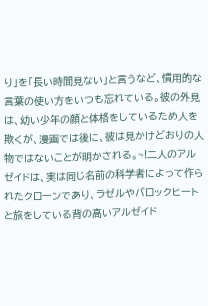り」を「長い時間見ない」と言うなど、慣用的な言葉の使い方をいつも忘れている。彼の外見は、幼い少年の顔と体格をしているため人を欺くが、漫画では後に、彼は見かけどおりの人物ではないことが明かされる。~!二人のアルゼイドは、実は同じ名前の科学者によって作られたクローンであり、ラゼルやバロックヒートと旅をしている背の高いアルゼイド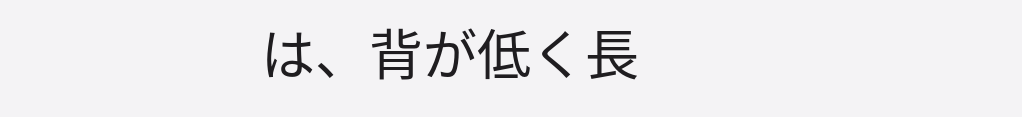は、背が低く長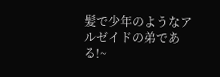髪で少年のようなアルゼイドの弟である!~